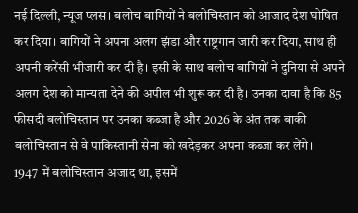नई दिल्ली, न्यूज प्लस। बलोच बागियों ने बलोचिस्तान को आजाद देश घोषित कर दिया। बागियों ने अपना अलग झंडा और राष्ट्रगान जारी कर दिया, साथ ही अपनी करेंसी भीजारी कर दी है। इसी के साथ बलोच बागियों ने दुनिया से अपने अलग देश को मान्यता देने की अपील भी शुरू कर दी है। उनका दावा है कि 85 फीसदी बलोचिस्तान पर उनका कब्जा है और 2026 के अंत तक बाकी बलोचिस्तान से वे पाकिस्तानी सेना को खदेड़कर अपना कब्जा कर लेंगे।
1947 में बलोचिस्तान अजाद था, इसमें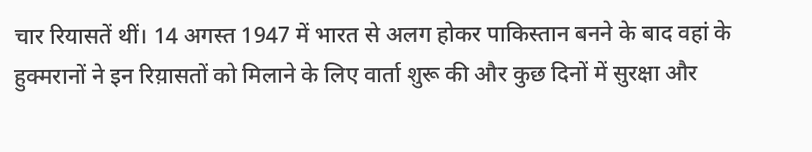चार रियासतें थीं। 14 अगस्त 1947 में भारत से अलग होकर पाकिस्तान बनने के बाद वहां के हुक्मरानों ने इन रिय़ासतों को मिलाने के लिए वार्ता शुरू की और कुछ दिनों में सुरक्षा और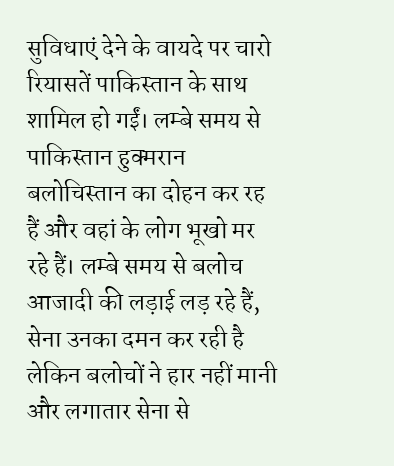सुविधाएं देने के वायदे पर चारो रियासतें पाकिस्तान के साथ शामिल हो गईं। लम्बे समय से पाकिस्तान हुक्मरान बलोचिस्तान का दोहन कर रह हैं और वहां के लोग भूखो मर रहे हैं। लम्बे समय से बलोच आजादी की लड़ाई लड़ रहे हैं, सेना उनका दमन कर रही है लेकिन बलोचों ने हार नहीं मानी और लगातार सेना से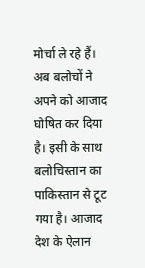मोर्चा ले रहे हैं।
अब बलोचों ने अपने को आजाद घोषित कर दिया है। इसी के साथ बलोचिस्तान का पाकिस्तान से टूट गया है। आजाद देश के ऐलान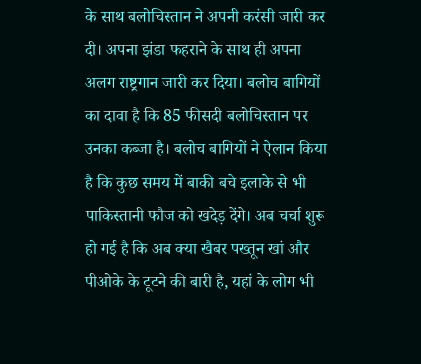के साथ बलोचिस्तान ने अपनी करंसी जारी कर दी। अपना झंडा फहराने के साथ ही अपना अलग राष्ट्रगान जारी कर दिया। बलोच बागियों का दावा है कि 85 फीसदी बलोचिस्तान पर उनका कब्जा है। बलोच बागियों ने ऐलान किया है कि कुछ समय में बाकी बचे इलाके से भी पाकिस्तानी फौज को खदेड़ देंगे। अब चर्चा शुरू हो गई है कि अब क्या खैबर पख्तून खां और पीओके के टूटने की बारी है, यहां के लोग भी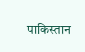पाकिस्तान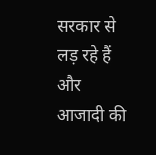सरकार से लड़ रहे हैं और आजादी की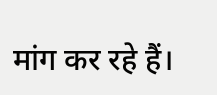मांग कर रहे हैं।